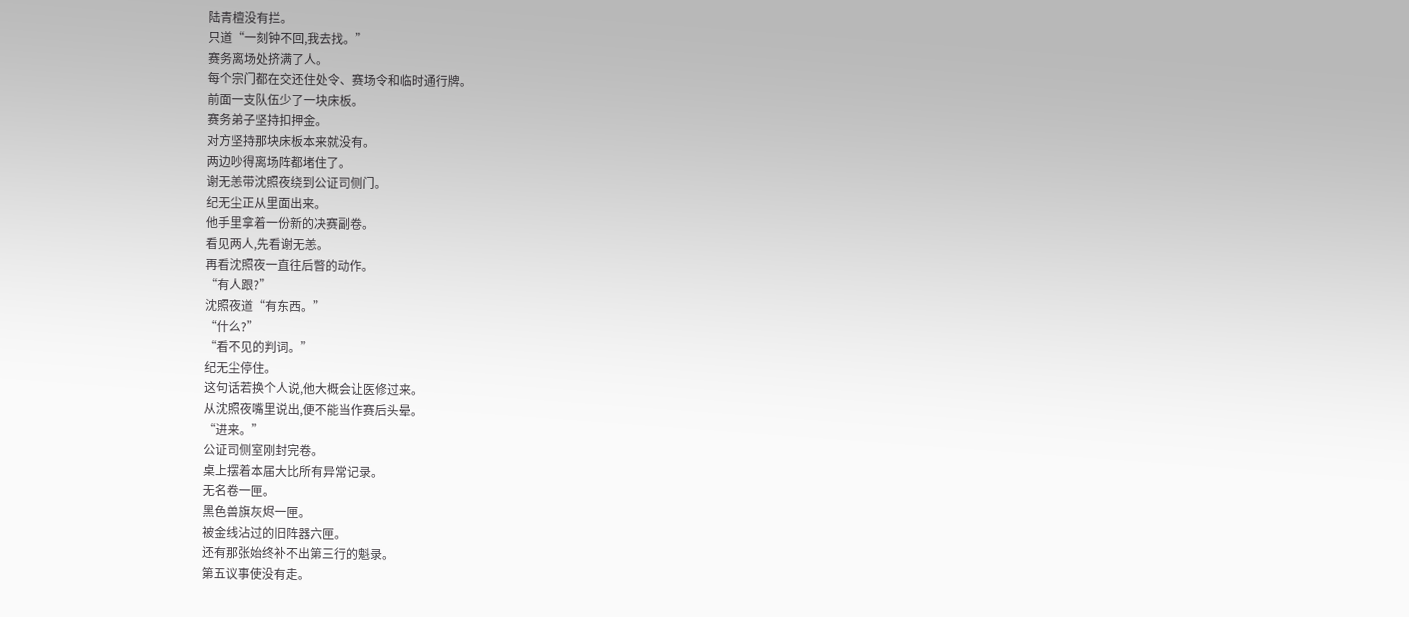陆青檀没有拦。
只道“一刻钟不回,我去找。”
赛务离场处挤满了人。
每个宗门都在交还住处令、赛场令和临时通行牌。
前面一支队伍少了一块床板。
赛务弟子坚持扣押金。
对方坚持那块床板本来就没有。
两边吵得离场阵都堵住了。
谢无恙带沈照夜绕到公证司侧门。
纪无尘正从里面出来。
他手里拿着一份新的决赛副卷。
看见两人,先看谢无恙。
再看沈照夜一直往后瞥的动作。
“有人跟?”
沈照夜道“有东西。”
“什么?”
“看不见的判词。”
纪无尘停住。
这句话若换个人说,他大概会让医修过来。
从沈照夜嘴里说出,便不能当作赛后头晕。
“进来。”
公证司侧室刚封完卷。
桌上摆着本届大比所有异常记录。
无名卷一匣。
黑色兽旗灰烬一匣。
被金线沾过的旧阵器六匣。
还有那张始终补不出第三行的魁录。
第五议事使没有走。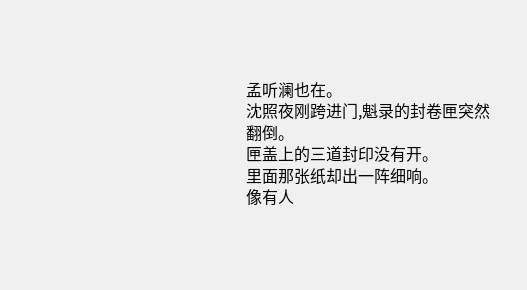孟听澜也在。
沈照夜刚跨进门,魁录的封卷匣突然翻倒。
匣盖上的三道封印没有开。
里面那张纸却出一阵细响。
像有人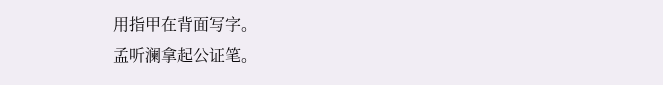用指甲在背面写字。
孟听澜拿起公证笔。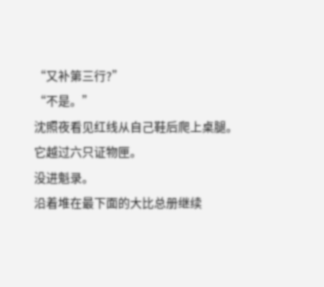“又补第三行?”
“不是。”
沈照夜看见红线从自己鞋后爬上桌腿。
它越过六只证物匣。
没进魁录。
沿着堆在最下面的大比总册继续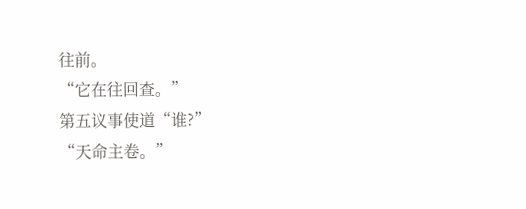往前。
“它在往回查。”
第五议事使道“谁?”
“天命主卷。”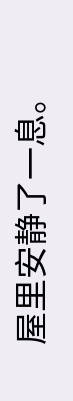屋里安静了一息。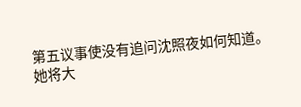第五议事使没有追问沈照夜如何知道。
她将大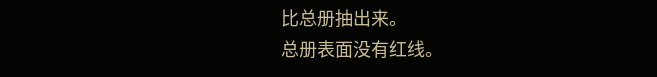比总册抽出来。
总册表面没有红线。